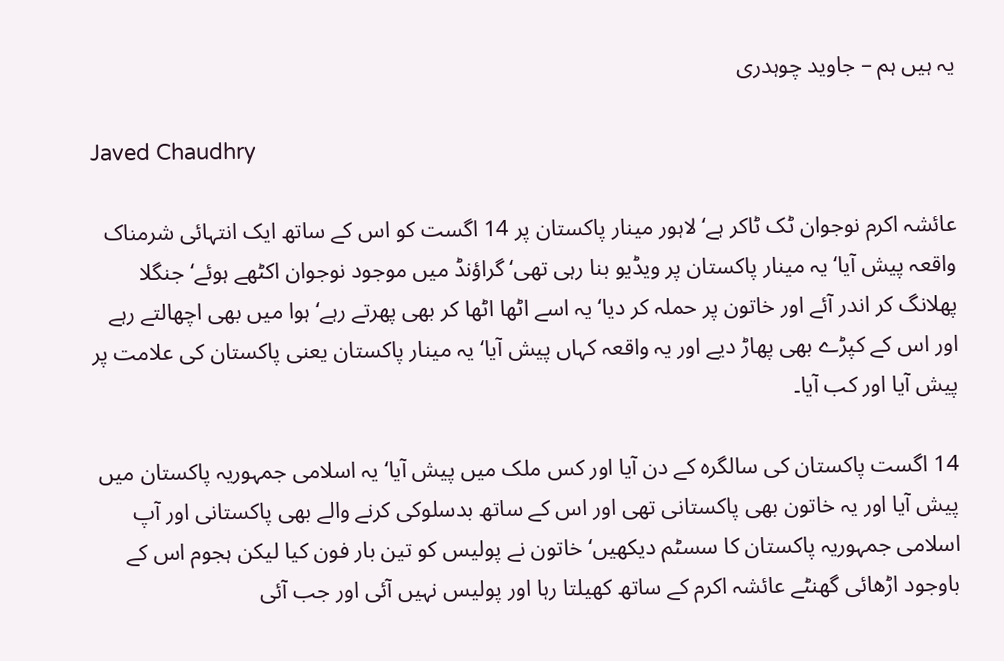یہ ہیں ہم – جاوید چوہدری

Javed Chaudhry

عائشہ اکرم نوجوان ٹک ٹاکر ہے‘ لاہور مینار پاکستان پر 14 اگست کو اس کے ساتھ ایک انتہائی شرمناک واقعہ پیش آیا‘ یہ مینار پاکستان پر ویڈیو بنا رہی تھی‘ گراؤنڈ میں موجود نوجوان اکٹھے ہوئے‘ جنگلا پھلانگ کر اندر آئے اور خاتون پر حملہ کر دیا‘ یہ اسے اٹھا اٹھا کر بھی پھرتے رہے‘ ہوا میں بھی اچھالتے رہے اور اس کے کپڑے بھی پھاڑ دیے اور یہ واقعہ کہاں پیش آیا‘ یہ مینار پاکستان یعنی پاکستان کی علامت پر پیش آیا اور کب آیا۔

14 اگست پاکستان کی سالگرہ کے دن آیا اور کس ملک میں پیش آیا‘ یہ اسلامی جمہوریہ پاکستان میں پیش آیا اور یہ خاتون بھی پاکستانی تھی اور اس کے ساتھ بدسلوکی کرنے والے بھی پاکستانی اور آپ اسلامی جمہوریہ پاکستان کا سسٹم دیکھیں‘ خاتون نے پولیس کو تین بار فون کیا لیکن ہجوم اس کے باوجود اڑھائی گھنٹے عائشہ اکرم کے ساتھ کھیلتا رہا اور پولیس نہیں آئی اور جب آئی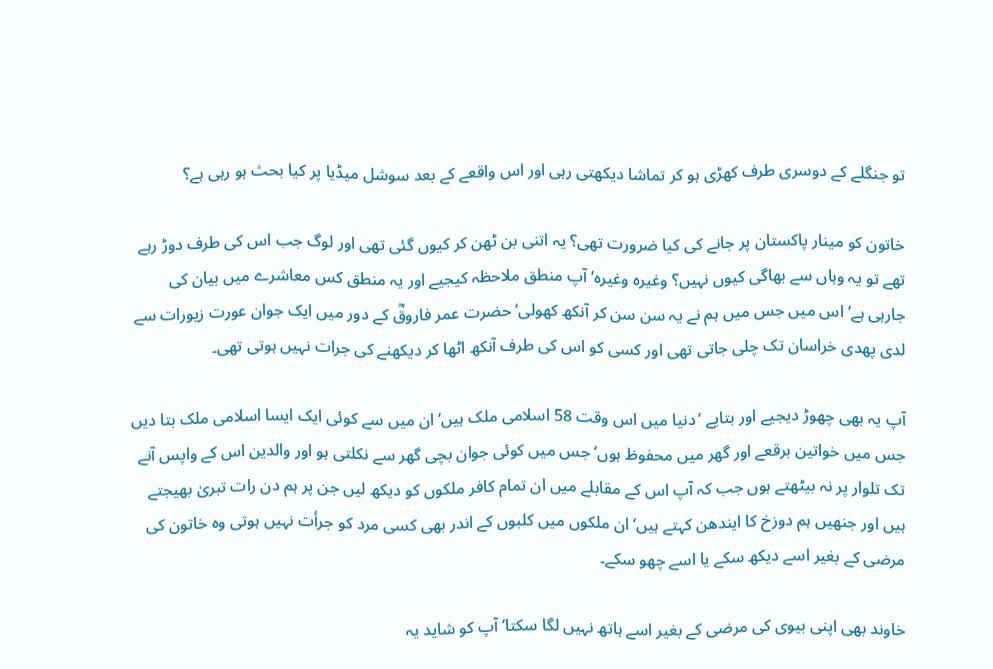تو جنگلے کے دوسری طرف کھڑی ہو کر تماشا دیکھتی رہی اور اس واقعے کے بعد سوشل میڈیا پر کیا بحث ہو رہی ہے؟

خاتون کو مینار پاکستان پر جانے کی کیا ضرورت تھی؟ یہ اتنی بن ٹھن کر کیوں گئی تھی اور لوگ جب اس کی طرف دوڑ رہے تھے تو یہ وہاں سے بھاگی کیوں نہیں؟ وغیرہ وغیرہ‘ آپ منطق ملاحظہ کیجیے اور یہ منطق کس معاشرے میں بیان کی جارہی ہے‘ اس میں جس میں ہم نے یہ سن سن کر آنکھ کھولی‘ حضرت عمر فاروقؓ کے دور میں ایک جوان عورت زیورات سے لدی پھدی خراسان تک چلی جاتی تھی اور کسی کو اس کی طرف آنکھ اٹھا کر دیکھنے کی جرات نہیں ہوتی تھی۔

آپ یہ بھی چھوڑ دیجیے اور بتایے ‘دنیا میں اس وقت 58 اسلامی ملک ہیں‘ ان میں سے کوئی ایک ایسا اسلامی ملک بتا دیں جس میں خواتین برقعے اور گھر میں محفوظ ہوں‘ جس میں کوئی جوان بچی گھر سے نکلتی ہو اور والدین اس کے واپس آنے تک تلوار پر نہ بیٹھتے ہوں جب کہ آپ اس کے مقابلے میں ان تمام کافر ملکوں کو دیکھ لیں جن پر ہم دن رات تبریٰ بھیجتے ہیں اور جنھیں ہم دوزخ کا ایندھن کہتے ہیں‘ ان ملکوں میں کلبوں کے اندر بھی کسی مرد کو جرأت نہیں ہوتی وہ خاتون کی مرضی کے بغیر اسے دیکھ سکے یا اسے چھو سکے۔

خاوند بھی اپنی بیوی کی مرضی کے بغیر اسے ہاتھ نہیں لگا سکتا‘ آپ کو شاید یہ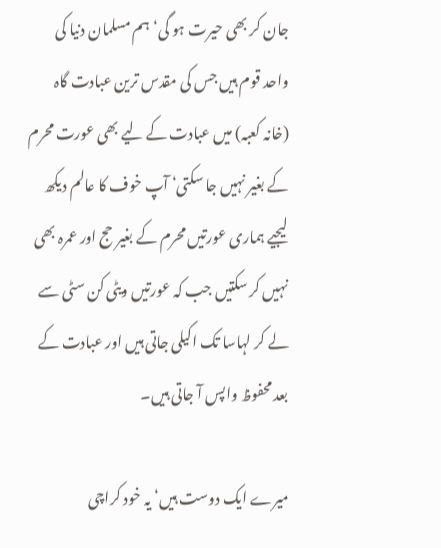جان کر بھی حیرت ہو گی‘ ہم مسلمان دنیا کی واحد قوم ہیں جس کی مقدس ترین عبادت گاہ (خانہ کعبہ) میں عبادت کے لیے بھی عورت محرم کے بغیر نہیں جا سکتی‘ آپ خوف کا عالم دیکھ لیجیے ہماری عورتیں محرم کے بغیر حج اور عمرہ بھی نہیں کر سکتیں جب کہ عورتیں ویٹی کن سٹی سے لے کر لہاسا تک اکیلی جاتی ہیں اور عبادت کے بعد محفوظ واپس آ جاتی ہیں۔

میرے ایک دوست ہیں‘ یہ خود کراچی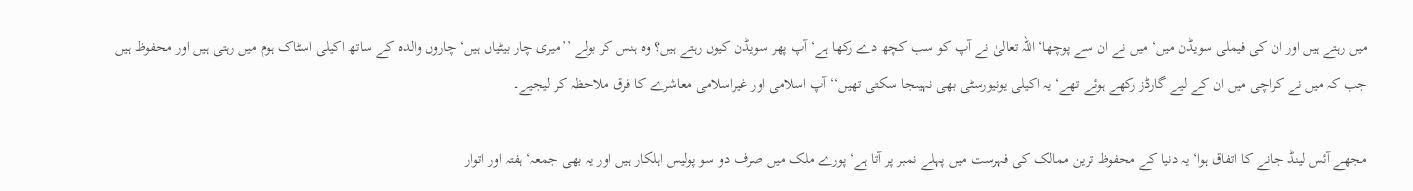میں رہتے ہیں اور ان کی فیملی سویڈن میں‘ میں نے ان سے پوچھا‘ اللہ تعالیٰ نے آپ کو سب کچھ دے رکھا ہے‘ آپ پھر سویڈن کیوں رہتے ہیں؟ وہ ہنس کر بولے ’’میری چار بیٹیاں ہیں‘ چاروں والدہ کے ساتھ اکیلی اسٹاک ہوم میں رہتی ہیں اور محفوظ ہیں جب کہ میں نے کراچی میں ان کے لیے گارڈز رکھے ہوئے تھے‘ یہ اکیلی یونیورسٹی بھی نہیںجا سکتی تھیں‘‘ آپ اسلامی اور غیراسلامی معاشرے کا فرق ملاحظہ کر لیجیے۔

مجھے آئس لینڈ جانے کا اتفاق ہوا‘ یہ دنیا کے محفوظ ترین ممالک کی فہرست میں پہلے نمبر پر آتا ہے‘ پورے ملک میں صرف دو سو پولیس اہلکار ہیں اور یہ بھی جمعہ‘ ہفتہ اور اتوار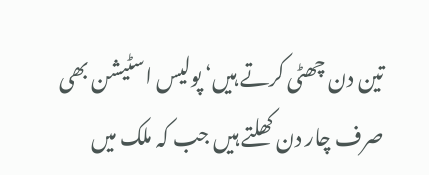تین دن چھٹی کرتے ہیں‘ پولیس اسٹیشن بھی صرف چار دن کھلتے ہیں جب کہ ملک میں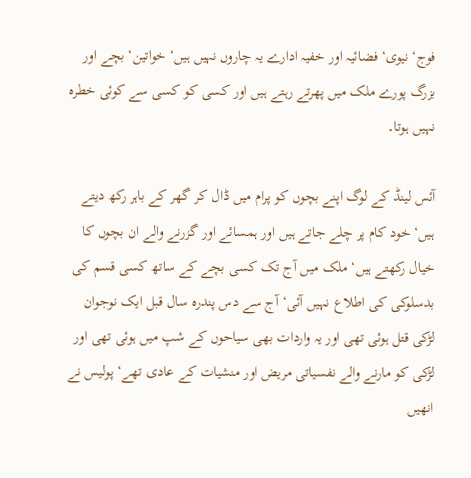فوج‘ نیوی‘ فضائیہ اور خفیہ ادارے یہ چاروں نہیں ہیں‘ خواتین‘ بچے اور بزرگ پورے ملک میں پھرتے رہتے ہیں اور کسی کو کسی سے کوئی خطرہ نہیں ہوتا۔

آئس لینڈ کے لوگ اپنے بچوں کو پرام میں ڈال کر گھر کے باہر رکھ دیتے ہیں‘ خود کام پر چلے جاتے ہیں اور ہمسائے اور گزرنے والے ان بچوں کا خیال رکھتے ہیں‘ ملک میں آج تک کسی بچے کے ساتھ کسی قسم کی بدسلوکی کی اطلاع نہیں آئی‘ آج سے دس پندرہ سال قبل ایک نوجوان لڑکی قتل ہوئی تھی اور یہ واردات بھی سیاحوں کے شپ میں ہوئی تھی اور لڑکی کو مارنے والے نفسیاتی مریض اور منشیات کے عادی تھے‘ پولیس نے انھیں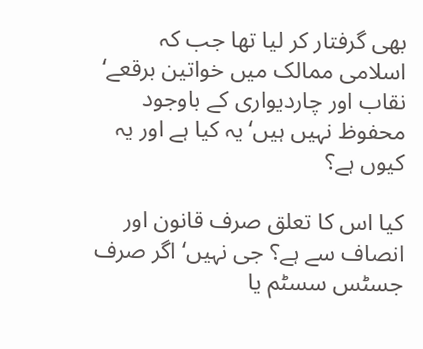بھی گرفتار کر لیا تھا جب کہ اسلامی ممالک میں خواتین برقعے‘ نقاب اور چاردیواری کے باوجود محفوظ نہیں ہیں‘ یہ کیا ہے اور یہ کیوں ہے؟

کیا اس کا تعلق صرف قانون اور انصاف سے ہے؟ جی نہیں‘ اگر صرف جسٹس سسٹم یا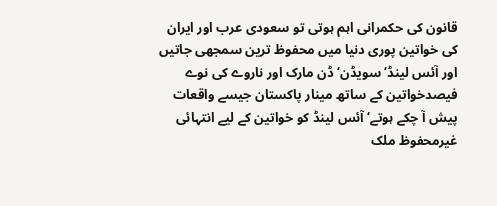قانون کی حکمرانی اہم ہوتی تو سعودی عرب اور ایران کی خواتین پوری دنیا میں محفوظ ترین سمجھی جاتیں اور آئس لینڈ‘ سویڈن‘ ڈن مارک اور ناروے کی نوے فیصدخواتین کے ساتھ مینار پاکستان جیسے واقعات پیش آ چکے ہوتے‘ آئس لینڈ کو خواتین کے لیے انتہائی غیرمحفوظ ملک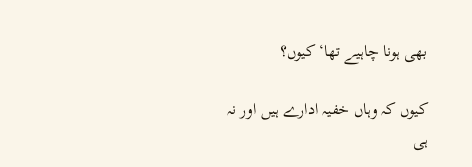بھی ہونا چاہیے تھا‘ کیوں؟

کیوں کہ وہاں خفیہ ادارے ہیں اور نہ ہی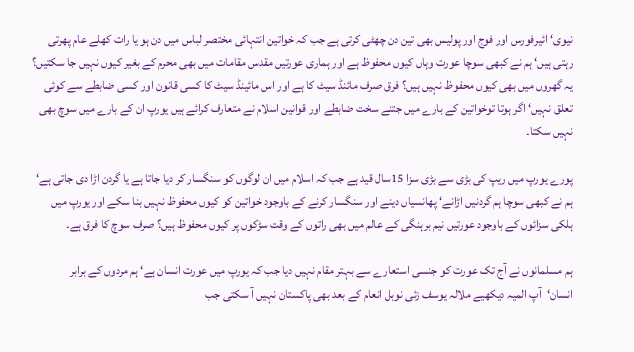نیوی‘ ائیرفورس اور فوج اور پولیس بھی تین دن چھٹی کرتی ہے جب کہ خواتین انتہائی مختصر لباس میں دن ہو یا رات کھلے عام پھرتی رہتی ہیں‘ ہم نے کبھی سوچا عورت وہاں کیوں محفوظ ہے اور ہماری عورتیں مقدس مقامات میں بھی محرم کے بغیر کیوں نہیں جا سکتیں؟ یہ گھروں میں بھی کیوں محفوظ نہیں ہیں؟ فرق صرف مائنڈ سیٹ کا ہے اور اس مائینڈ سیٹ کا کسی قانون اور کسی ضابطے سے کوئی تعلق نہیں‘ اگر ہوتا توخواتین کے بارے میں جتنے سخت ضابطے اور قوانین اسلام نے متعارف کرائے ہیں یورپ ان کے بارے میں سوچ بھی نہیں سکتا۔

پورے یورپ میں ریپ کی بڑی سے بڑی سزا 15سال قید ہے جب کہ اسلام میں ان لوگوں کو سنگسار کر دیا جاتا ہے یا گردن اڑا دی جاتی ہے‘ ہم نے کبھی سوچا ہم گردنیں اڑانے‘ پھانسیاں دینے اور سنگسار کرنے کے باوجود خواتین کو کیوں محفوظ نہیں بنا سکے اور یورپ میں ہلکی سزائوں کے باوجود عورتیں نیم برہنگی کے عالم میں بھی راتوں کے وقت سڑکوں پر کیوں محفوظ ہیں؟ صرف سوچ کا فرق ہے۔

ہم مسلمانوں نے آج تک عورت کو جنسی استعارے سے بہتر مقام نہیں دیا جب کہ یورپ میں عورت انسان ہے‘ ہم مردوں کے برابر انسان‘آپ المیہ دیکھیے ملالہ یوسف زئی نوبل انعام کے بعد بھی پاکستان نہیں آ سکتی جب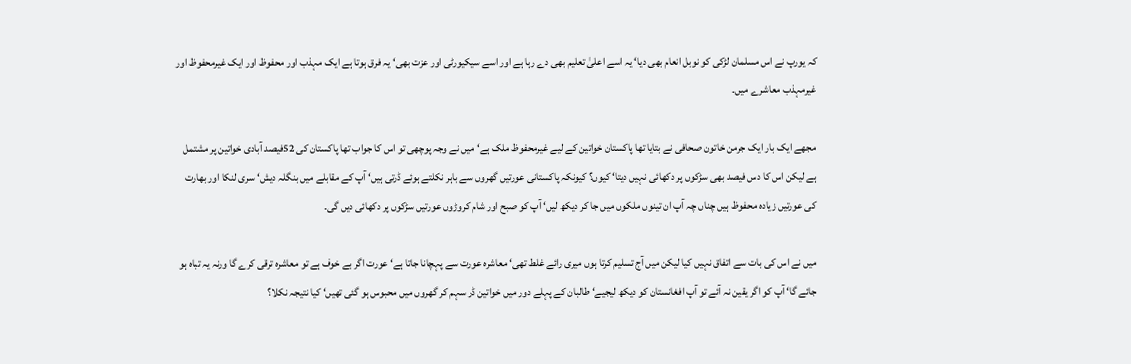کہ یورپ نے اس مسلمان لڑکی کو نوبل انعام بھی دیا‘ یہ اسے اعلیٰ تعلیم بھی دے رہا ہے اور اسے سیکیورٹی اور عزت بھی‘ یہ فرق ہوتا ہے ایک مہذب اور محفوظ اور ایک غیرمحفوظ اور غیرمہذب معاشرے میں۔

مجھے ایک بار ایک جرمن خاتون صحافی نے بتایا تھا پاکستان خواتین کے لیے غیرمحفوظ ملک ہے‘ میں نے وجہ پوچھی تو اس کا جواب تھا پاکستان کی 52فیصد آبادی خواتین پر مشتمل ہے لیکن اس کا دس فیصد بھی سڑکوں پر دکھائی نہیں دیتا‘ کیوں؟ کیونکہ پاکستانی عورتیں گھروں سے باہر نکلتے ہوئے ڈرتی ہیں‘ آپ کے مقابلے میں بنگلہ دیش‘ سری لنکا اور بھارت کی عورتیں زیادہ محفوظ ہیں چناں چہ آپ ان تینوں ملکوں میں جا کر دیکھ لیں‘ آپ کو صبح اور شام کروڑوں عورتیں سڑکوں پر دکھائی دیں گی۔

میں نے اس کی بات سے اتفاق نہیں کیا لیکن میں آج تسلیم کرتا ہوں میری رائے غلط تھی‘ معاشرہ عورت سے پہچانا جاتا ہے‘ عورت اگر بے خوف ہے تو معاشرہ ترقی کرے گا ورنہ یہ تباہ ہو جائے گا‘ آپ کو اگر یقین نہ آئے تو آپ افغانستان کو دیکھ لیجیے‘ طالبان کے پہلے دور میں خواتین ڈر سہم کر گھروں میں محبوس ہو گئی تھیں‘ کیا نتیجہ نکلا؟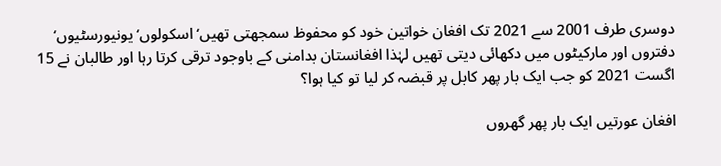دوسری طرف 2001 سے 2021 تک افغان خواتین خود کو محفوظ سمجھتی تھیں‘ اسکولوں‘ یونیورسٹیوں‘ دفتروں اور مارکیٹوں میں دکھائی دیتی تھیں لہٰذا افغانستان بدامنی کے باوجود ترقی کرتا رہا اور طالبان نے 15 اگست 2021 کو جب ایک بار پھر کابل پر قبضہ کر لیا تو کیا ہوا؟

افغان عورتیں ایک بار پھر گھروں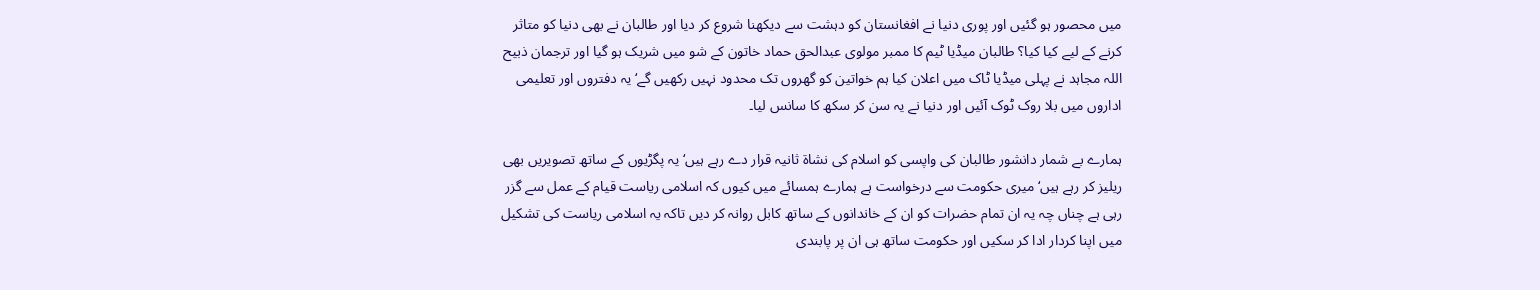میں محصور ہو گئیں اور پوری دنیا نے افغانستان کو دہشت سے دیکھنا شروع کر دیا اور طالبان نے بھی دنیا کو متاثر کرنے کے لیے کیا کیا؟ طالبان میڈیا ٹیم کا ممبر مولوی عبدالحق حماد خاتون کے شو میں شریک ہو گیا اور ترجمان ذبیح اللہ مجاہد نے پہلی میڈیا ٹاک میں اعلان کیا ہم خواتین کو گھروں تک محدود نہیں رکھیں گے‘ یہ دفتروں اور تعلیمی اداروں میں بلا روک ٹوک آئیں اور دنیا نے یہ سن کر سکھ کا سانس لیا۔

ہمارے بے شمار دانشور طالبان کی واپسی کو اسلام کی نشاۃ ثانیہ قرار دے رہے ہیں‘ یہ پگڑیوں کے ساتھ تصویریں بھی ریلیز کر رہے ہیں‘ میری حکومت سے درخواست ہے ہمارے ہمسائے میں کیوں کہ اسلامی ریاست قیام کے عمل سے گزر رہی ہے چناں چہ یہ ان تمام حضرات کو ان کے خاندانوں کے ساتھ کابل روانہ کر دیں تاکہ یہ اسلامی ریاست کی تشکیل میں اپنا کردار ادا کر سکیں اور حکومت ساتھ ہی ان پر پابندی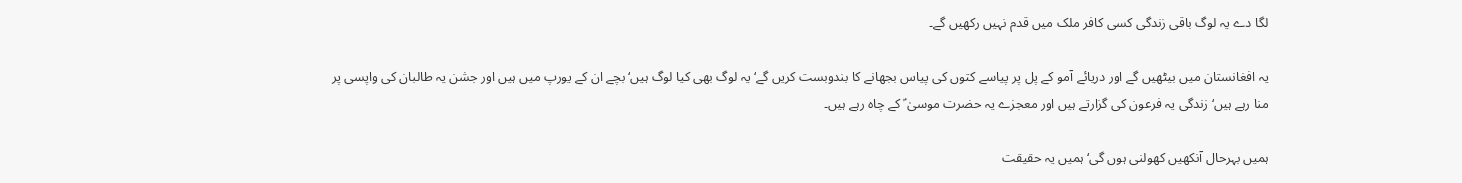لگا دے یہ لوگ باقی زندگی کسی کافر ملک میں قدم نہیں رکھیں گے۔

یہ افغانستان میں بیٹھیں گے اور دریائے آمو کے پل پر پیاسے کتوں کی پیاس بجھانے کا بندوبست کریں گے‘ یہ لوگ بھی کیا لوگ ہیں‘ بچے ان کے یورپ میں ہیں اور جشن یہ طالبان کی واپسی پر منا رہے ہیں‘ زندگی یہ فرعون کی گزارتے ہیں اور معجزے یہ حضرت موسیٰ ؑ کے چاہ رہے ہیں۔

ہمیں بہرحال آنکھیں کھولنی ہوں گی‘ ہمیں یہ حقیقت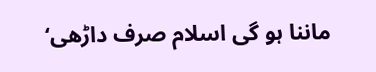ماننا ہو گی اسلام صرف داڑھی‘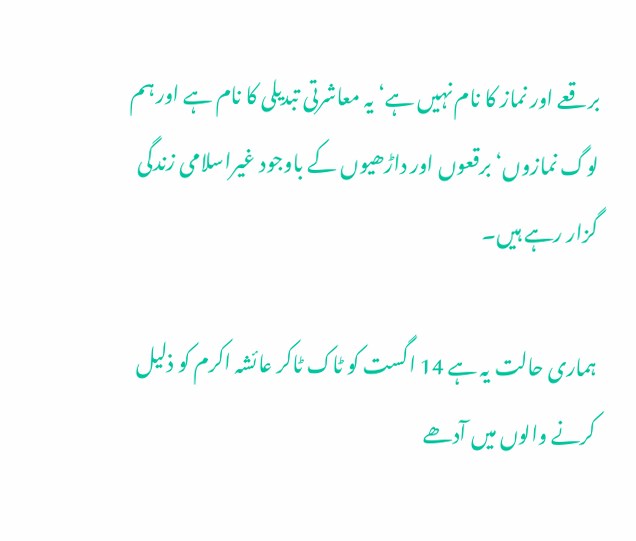برقعے اور نماز کا نام نہیں ہے‘ یہ معاشرتی تبدیلی کا نام ہے اور ہم لوگ نمازوں‘ برقعوں اور داڑھیوں کے باوجود غیراسلامی زندگی گزار رہے ہیں۔

ہماری حالت یہ ہے 14 اگست کو ٹاک ٹاکر عائشہ اکرم کو ذلیل کرنے والوں میں آدھے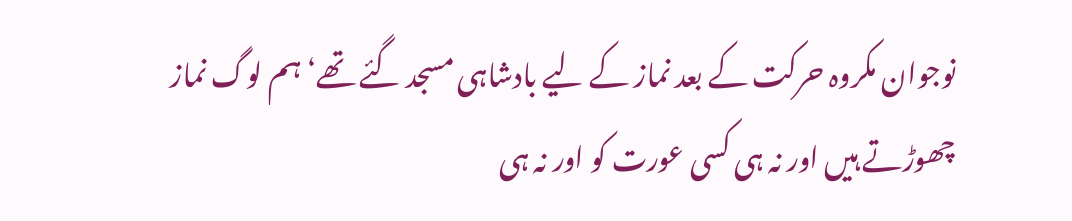نوجوان مکروہ حرکت کے بعد نماز کے لیے بادشاہی مسجد گئے تھے‘ ہم لوگ نماز چھوڑتے ہیں اور نہ ہی کسی عورت کو اور نہ ہی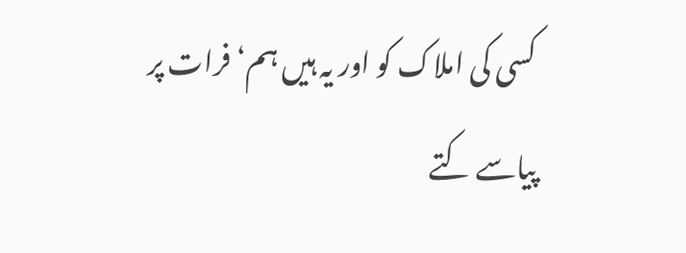کسی کی املاک کو اور یہ ہیں ہم‘ فرات پر پیاسے کتے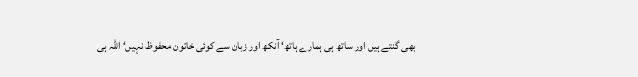بھی گنتے ہیں اور ساتھ ہی ہمارے ہاتھ‘ آنکھ اور زبان سے کوئی خاتون محفوظ نہیں‘ اللہ ہی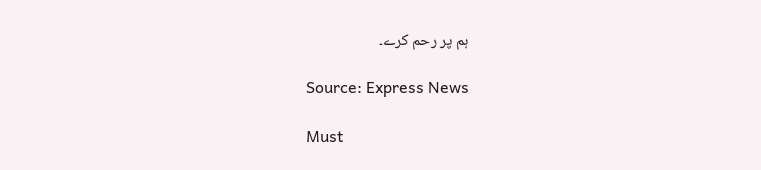ہم پر رحم کرے۔

Source: Express News

Must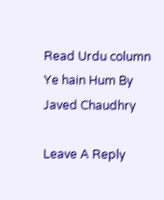Read Urdu column Ye hain Hum By Javed Chaudhry

Leave A Reply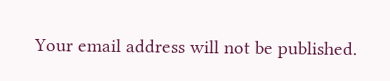Your email address will not be published.